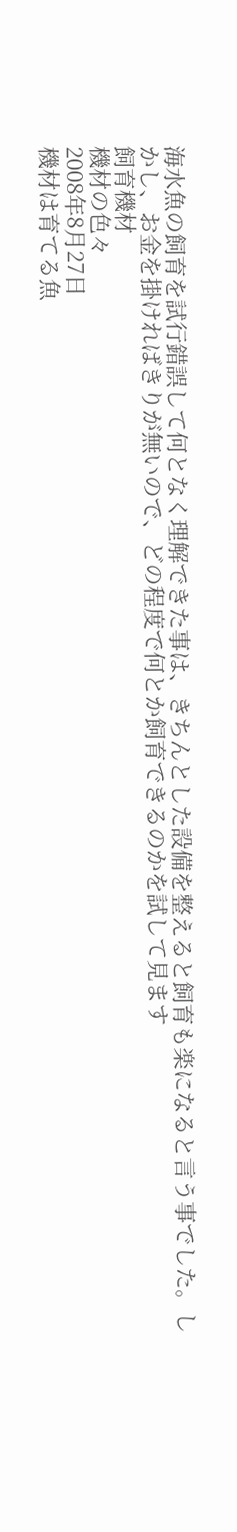海水魚の飼育を試行錯誤して何となく理解できた事は、きちんとした設備を整えると飼育も楽になると言う事でした。しかし、お金を掛ければきりが無いので、どの程度で何とか飼育できるのかを試して見ます
飼育機材
機材の色々
2008年8月27日
機材は育てる魚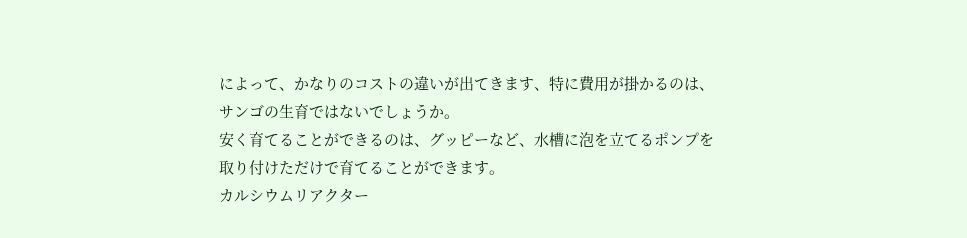によって、かなりのコストの違いが出てきます、特に費用が掛かるのは、サンゴの生育ではないでしょうか。
安く育てることができるのは、グッピーなど、水槽に泡を立てるポンプを取り付けただけで育てることができます。
カルシウムリアクター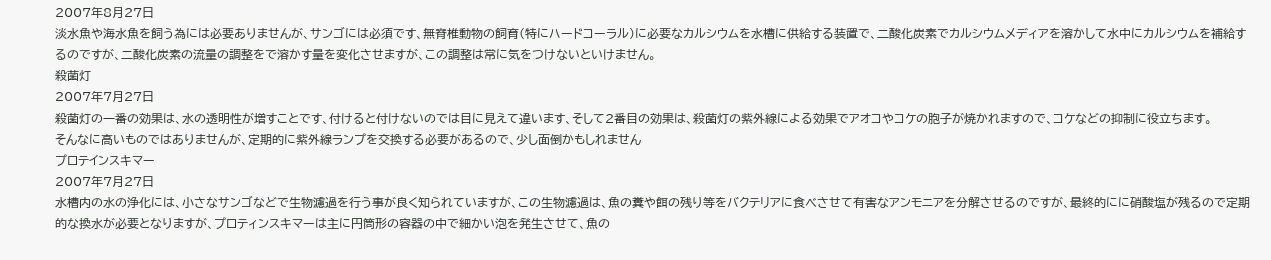2007年8月27日
淡水魚や海水魚を飼う為には必要ありませんが、サンゴには必須です、無脊椎動物の飼育(特にハードコーラル)に必要なカルシウムを水槽に供給する装置で、二酸化炭素でカルシウムメディアを溶かして水中にカルシウムを補給するのですが、二酸化炭素の流量の調整をで溶かす量を変化させますが、この調整は常に気をつけないといけません。
殺菌灯
2007年7月27日
殺菌灯の一番の効果は、水の透明性が増すことです、付けると付けないのでは目に見えて違います、そして2番目の効果は、殺菌灯の紫外線による効果でアオコやコケの胞子が焼かれますので、コケなどの抑制に役立ちます。
そんなに高いものではありませんが、定期的に紫外線ランプを交換する必要があるので、少し面倒かもしれません
プロテインスキマー
2007年7月27日
水槽内の水の浄化には、小さなサンゴなどで生物濾過を行う事が良く知られていますが、この生物濾過は、魚の糞や餌の残り等をバクテリアに食べさせて有害なアンモニアを分解させるのですが、最終的にに硝酸塩が残るので定期的な換水が必要となりますが、プロティンスキマーは主に円筒形の容器の中で細かい泡を発生させて、魚の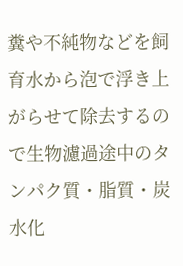糞や不純物などを飼育水から泡で浮き上がらせて除去するので生物濾過途中のタンパク質・脂質・炭水化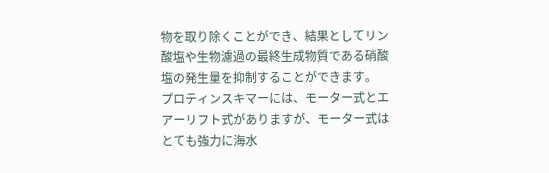物を取り除くことができ、結果としてリン酸塩や生物濾過の最終生成物質である硝酸塩の発生量を抑制することができます。
プロティンスキマーには、モーター式とエアーリフト式がありますが、モーター式はとても強力に海水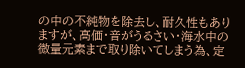の中の不純物を除去し、耐久性もありますが、高価・音がうるさい・海水中の微量元素まで取り除いてしまう為、定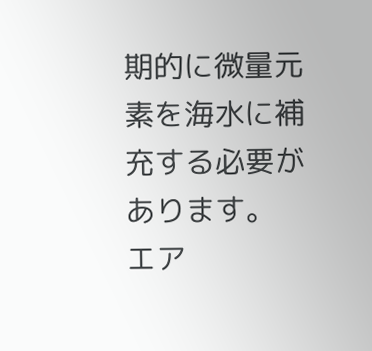期的に微量元素を海水に補充する必要があります。
エア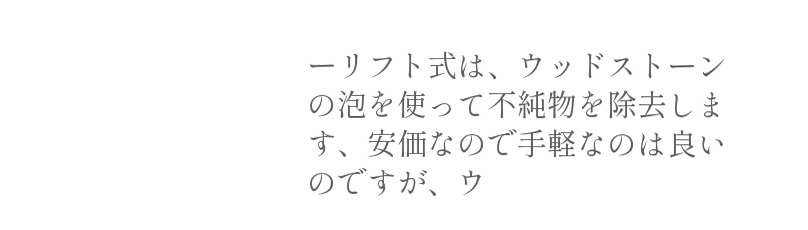ーリフト式は、ウッドストーンの泡を使って不純物を除去します、安価なので手軽なのは良いのですが、ウ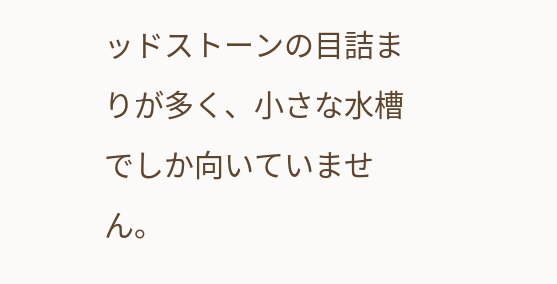ッドストーンの目詰まりが多く、小さな水槽でしか向いていません。